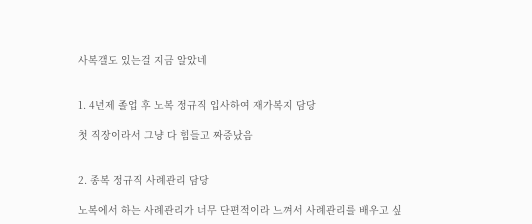사복갤도 있는걸 지금 알았네


1. 4년제 졸업 후 노복 정규직 입사하여 재가복지 담당

첫 직장이라서 그냥 다 힘들고 짜증났음


2. 종복 정규직 사례관리 담당

노복에서 하는 사례관리가 너무 단편적이라 느껴서 사례관리를 배우고 싶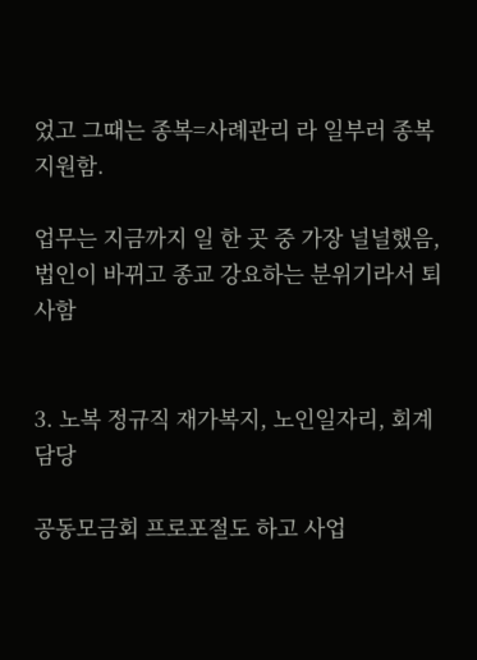었고 그때는 종복=사례관리 라 일부러 종복 지원함.

업무는 지금까지 일 한 곳 중 가장 널널했음,  법인이 바뀌고 종교 강요하는 분위기라서 퇴사함


3. 노복 정규직 재가복지, 노인일자리, 회계 담당

공동모금회 프로포절도 하고 사업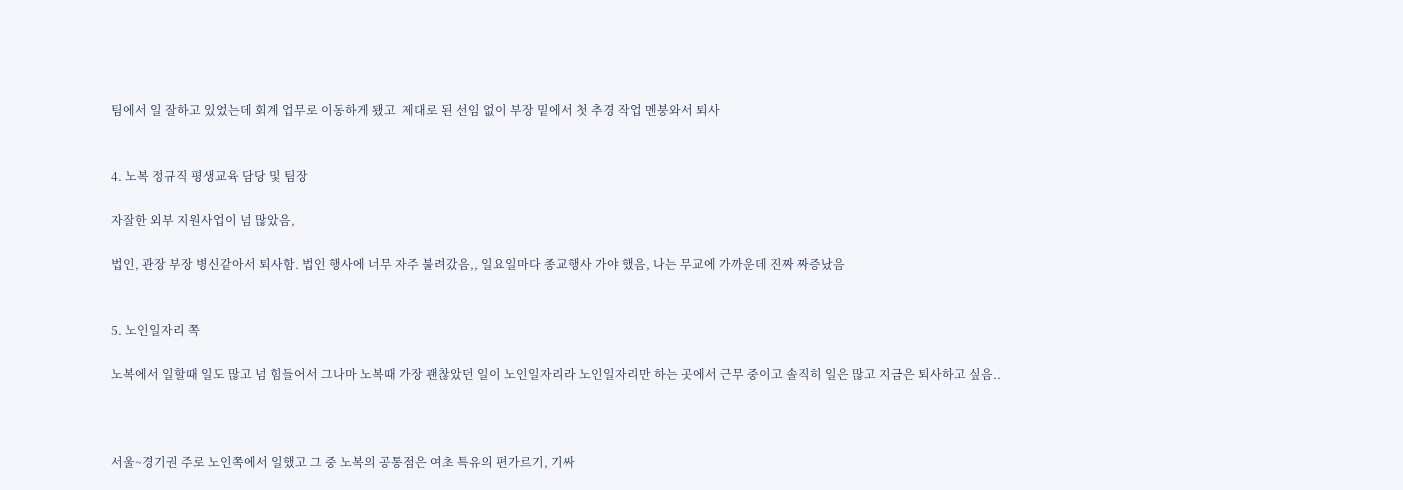팀에서 일 잘하고 있었는데 회계 업무로 이동하게 됐고  제대로 된 선임 없이 부장 밑에서 첫 추경 작업 멘붕와서 퇴사


4. 노복 정규직 평생교육 담당 및 팀장

자잘한 외부 지원사업이 넘 많았음,

법인, 관장 부장 병신같아서 퇴사함. 법인 행사에 너무 자주 불려갔음,, 일요일마다 종교행사 가야 했음, 나는 무교에 가까운데 진짜 짜증났음


5. 노인일자리 쪽

노복에서 일할때 일도 많고 넘 힘들어서 그나마 노복때 가장 괜찮았던 일이 노인일자리라 노인일자리만 하는 곳에서 근무 중이고 솔직히 일은 많고 지금은 퇴사하고 싶음..



서울~경기권 주로 노인쪽에서 일했고 그 중 노복의 공통점은 여초 특유의 편가르기, 기싸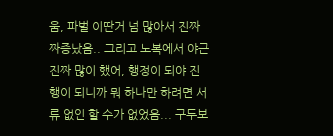움, 파벌 이딴거 넘 많아서 진짜 짜증났음.. 그리고 노복에서 야근 진짜 많이 했어, 행정이 되야 진행이 되니까 뭐 하나만 하려면 서류 없인 할 수가 없었음... 구두보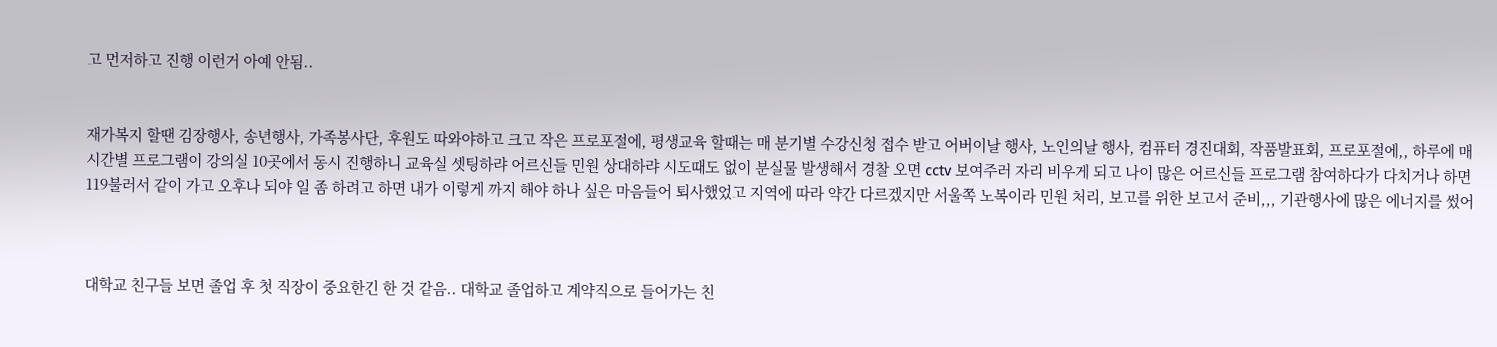고 먼저하고 진행 이런거 아예 안됨..


재가복지 할땐 김장행사, 송년행사, 가족봉사단, 후원도 따와야하고 크고 작은 프로포절에, 평생교육 할때는 매 분기별 수강신청 접수 받고 어버이날 행사, 노인의날 행사, 컴퓨터 경진대회, 작품발표회, 프로포절에,, 하루에 매 시간별 프로그램이 강의실 10곳에서 동시 진행하니 교육실 셋팅하랴 어르신들 민원 상대하랴 시도때도 없이 분실물 발생해서 경찰 오면 cctv 보여주러 자리 비우게 되고 나이 많은 어르신들 프로그램 참여하다가 다치거나 하면 119불러서 같이 가고 오후나 되야 일 좀 하려고 하면 내가 이렇게 까지 해야 하나 싶은 마음들어 퇴사했었고 지역에 따라 약간 다르겠지만 서울쪽 노복이라 민원 처리, 보고를 위한 보고서 준비,,, 기관행사에 많은 에너지를 썼어



대학교 친구들 보면 졸업 후 첫 직장이 중요한긴 한 것 같음.. 대학교 졸업하고 계약직으로 들어가는 친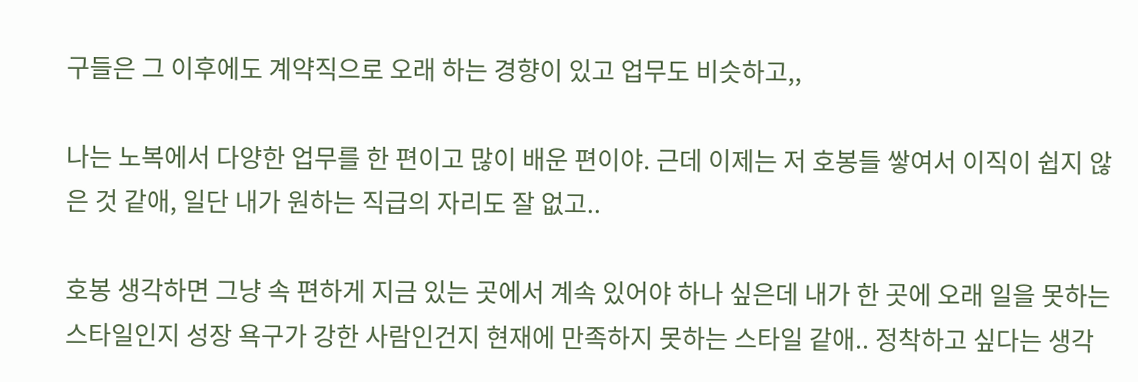구들은 그 이후에도 계약직으로 오래 하는 경향이 있고 업무도 비슷하고,,

나는 노복에서 다양한 업무를 한 편이고 많이 배운 편이야. 근데 이제는 저 호봉들 쌓여서 이직이 쉽지 않은 것 같애, 일단 내가 원하는 직급의 자리도 잘 없고..

호봉 생각하면 그냥 속 편하게 지금 있는 곳에서 계속 있어야 하나 싶은데 내가 한 곳에 오래 일을 못하는 스타일인지 성장 욕구가 강한 사람인건지 현재에 만족하지 못하는 스타일 같애.. 정착하고 싶다는 생각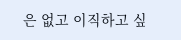은 없고 이직하고 싶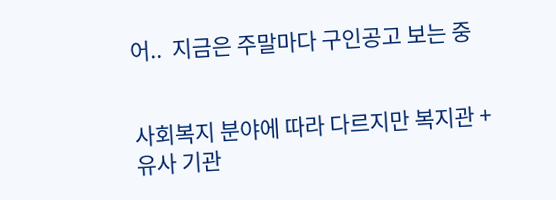어..  지금은 주말마다 구인공고 보는 중


사회복지 분야에 따라 다르지만 복지관 + 유사 기관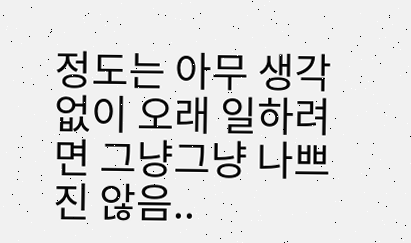정도는 아무 생각 없이 오래 일하려면 그냥그냥 나쁘진 않음..